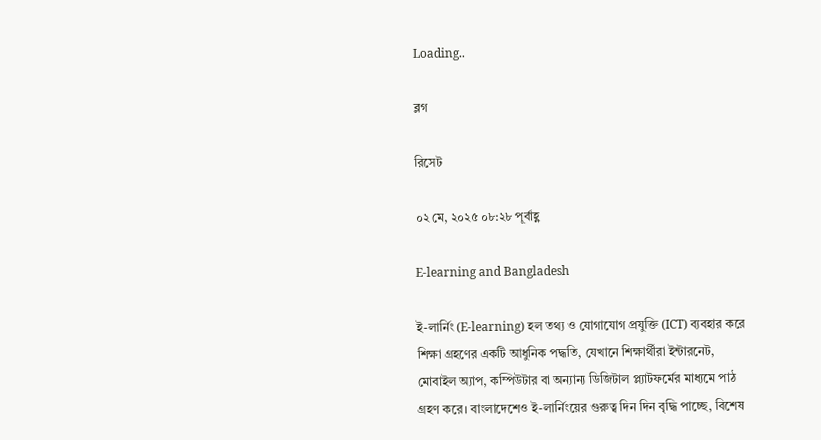Loading..

ব্লগ

রিসেট

০২ মে, ২০২৫ ০৮:২৮ পূর্বাহ্ণ

E-learning and Bangladesh

ই-লার্নিং (E-learning) হল তথ্য ও যোগাযোগ প্রযুক্তি (ICT) ব্যবহার করে শিক্ষা গ্রহণের একটি আধুনিক পদ্ধতি, যেখানে শিক্ষার্থীরা ইন্টারনেট, মোবাইল অ্যাপ, কম্পিউটার বা অন্যান্য ডিজিটাল প্ল্যাটফর্মের মাধ্যমে পাঠ গ্রহণ করে। বাংলাদেশেও ই-লার্নিংয়ের গুরুত্ব দিন দিন বৃদ্ধি পাচ্ছে, বিশেষ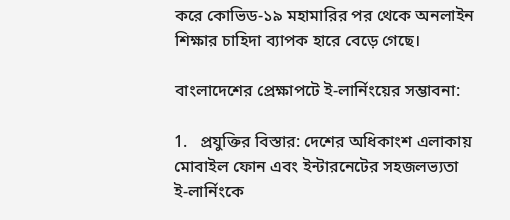করে কোভিড-১৯ মহামারির পর থেকে অনলাইন শিক্ষার চাহিদা ব্যাপক হারে বেড়ে গেছে।

বাংলাদেশের প্রেক্ষাপটে ই-লার্নিংয়ের সম্ভাবনা:

1.   প্রযুক্তির বিস্তার: দেশের অধিকাংশ এলাকায় মোবাইল ফোন এবং ইন্টারনেটের সহজলভ্যতা ই-লার্নিংকে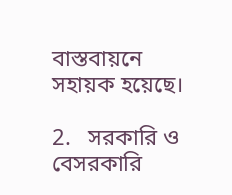বাস্তবায়নে সহায়ক হয়েছে।

2.   সরকারি ও বেসরকারি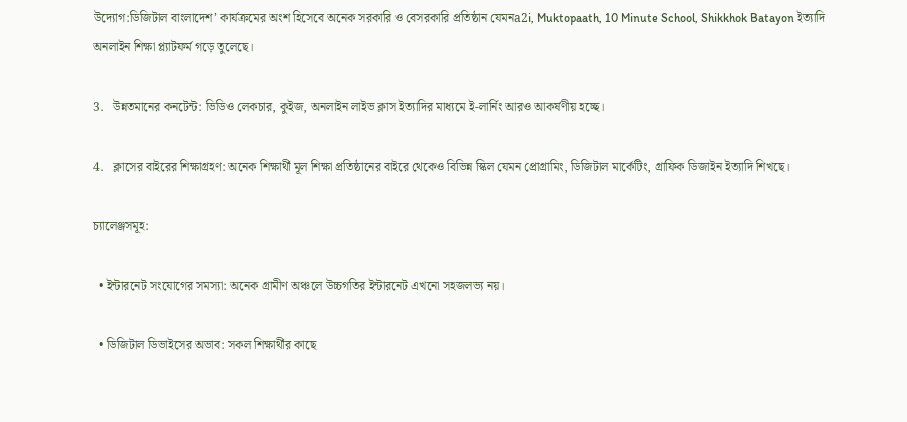উদ্যোগ:ডিজিটাল বাংলাদেশ’ কার্যক্রমের অংশ হিসেবে অনেক সরকারি ও বেসরকারি প্রতিষ্ঠান যেমনa2i, Muktopaath, 10 Minute School, Shikkhok Batayon ইত্যাদি অনলাইন শিক্ষা প্ল্যাটফর্ম গড়ে তুলেছে।

3.   উন্নতমানের কনটেন্ট: ভিডিও লেকচার, কুইজ, অনলাইন লাইভ ক্লাস ইত্যাদির মাধ্যমে ই-লার্নিং আরও আকর্ষণীয় হচ্ছে।

4.   ক্লাসের বাইরের শিক্ষাগ্রহণ: অনেক শিক্ষার্থী মূল শিক্ষা প্রতিষ্ঠানের বাইরে থেকেও বিভিন্ন স্কিল যেমন প্রোগ্রামিং, ডিজিটাল মার্কেটিং, গ্রাফিক ডিজাইন ইত্যাদি শিখছে।

চ্যালেঞ্জসমূহ:

  • ইন্টারনেট সংযোগের সমস্যা: অনেক গ্রামীণ অঞ্চলে উচ্চগতির ইন্টারনেট এখনো সহজলভ্য নয়।

  • ডিজিটাল ডিভাইসের অভাব: সকল শিক্ষার্থীর কাছে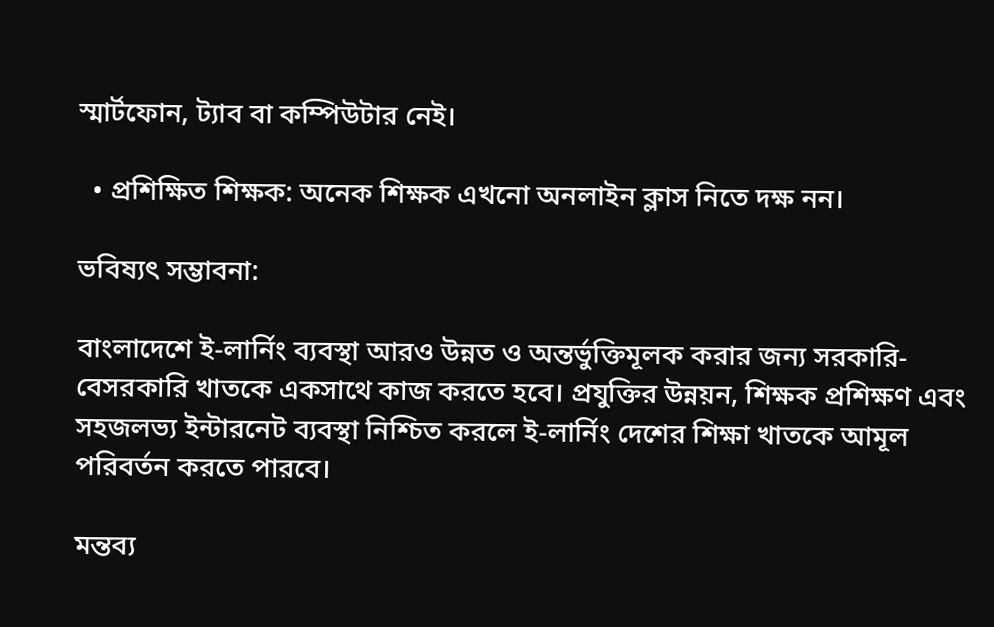স্মার্টফোন, ট্যাব বা কম্পিউটার নেই।

  • প্রশিক্ষিত শিক্ষক: অনেক শিক্ষক এখনো অনলাইন ক্লাস নিতে দক্ষ নন।

ভবিষ্যৎ সম্ভাবনা:

বাংলাদেশে ই-লার্নিং ব্যবস্থা আরও উন্নত ও অন্তর্ভুক্তিমূলক করার জন্য সরকারি-বেসরকারি খাতকে একসাথে কাজ করতে হবে। প্রযুক্তির উন্নয়ন, শিক্ষক প্রশিক্ষণ এবং সহজলভ্য ইন্টারনেট ব্যবস্থা নিশ্চিত করলে ই-লার্নিং দেশের শিক্ষা খাতকে আমূল পরিবর্তন করতে পারবে।

মন্তব্য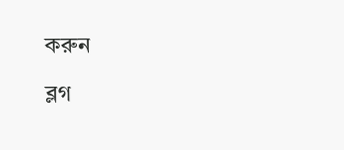করুন

ব্লগ